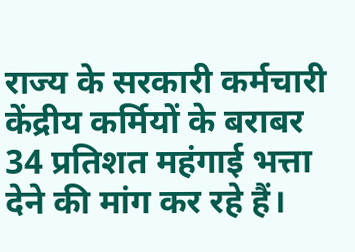राज्य के सरकारी कर्मचारी केंद्रीय कर्मियों के बराबर 34 प्रतिशत महंगाई भत्ता देने की मांग कर रहे हैं।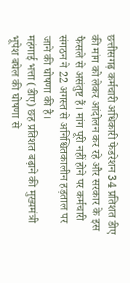छत्तीसगढ़ कर्मचारी अधिकारी फेडरेशन 34 प्रतिशत डीए की मांग को लेकर आंदोलन कर रहे और सरकार के इस फैसले से असंतुष्ट हैं। मांग पूरी नहीं होने पर कर्मचारी संगठन ने 22 अगस्त से अनिश्चितकालीन हड़ताल पर जाने की घोषणा की है।
महंगाई भत्ता (डीए) छह प्रतिशत बढ़ाने की मुख्यमंत्री भूपेश बघेल की घोषणा से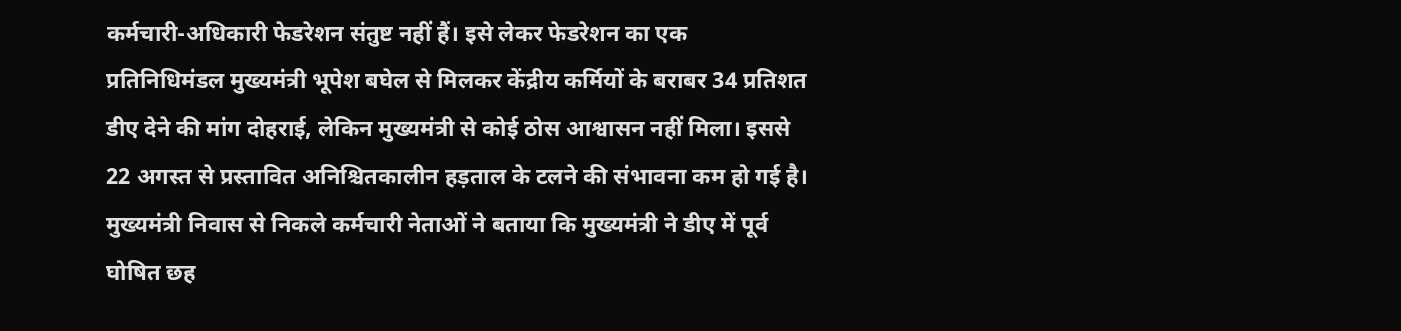कर्मचारी-अधिकारी फेडरेशन संतुष्ट नहीं हैं। इसे लेकर फेडरेशन का एक प्रतिनिधिमंडल मुख्यमंत्री भूपेश बघेल से मिलकर केंद्रीय कर्मियों के बराबर 34 प्रतिशत डीए देने की मांग दोहराई, लेकिन मुख्यमंत्री से कोई ठोस आश्वासन नहीं मिला। इससे 22 अगस्त से प्रस्तावित अनिश्चितकालीन हड़ताल के टलने की संभावना कम हो गई है।
मुख्यमंत्री निवास से निकले कर्मचारी नेताओं ने बताया कि मुख्यमंत्री ने डीए में पूर्व घोषित छह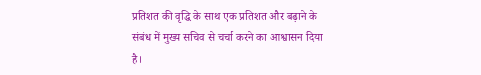प्रतिशत की वृद्धि के साथ एक प्रतिशत और बढ़ाने के संबंध में मुख्य सचिव से चर्चा करने का आश्वासन दिया है।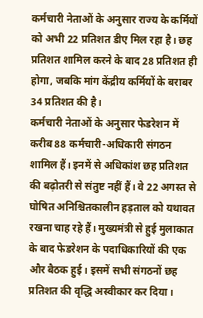कर्मचारी नेताओं के अनुसार राज्य के कर्मियों को अभी 22 प्रतिशत डीए मिल रहा है। छह प्रतिशत शामिल करने के बाद 28 प्रतिशत ही होगा, जबकि मांग केंद्रीय कर्मियों के बराबर 34 प्रतिशत की है।
कर्मचारी नेताओं के अनुसार फेडरेशन में करीब 88 कर्मचारी-अधिकारी संगठन शामिल हैं। इनमें से अधिकांश छह प्रतिशत की बढ़ोतरी से संतुष्ट नहीं हैं। वे 22 अगस्त से घोषित अनिश्चितकालीन हड़ताल को यथावत रखना चाह रहे हैं। मुख्यमंत्री से हुई मुलाकात के बाद फेडरेशन के पदाधिकारियों की एक और बैठक हुई। इसमें सभी संगठनों छह प्रतिशत की वृद्धि अस्वीकार कर दिया।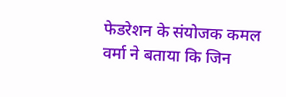फेडरेशन के संयोजक कमल वर्मा ने बताया कि जिन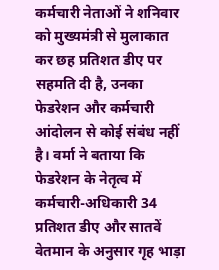कर्मचारी नेताओं ने शनिवार को मुख्यमंत्री से मुलाकात कर छह प्रतिशत डीए पर सहमति दी है, उनका फेडरेशन और कर्मचारी आंदोलन से कोई संबंध नहीं है। वर्मा ने बताया कि फेडरेशन के नेतृत्व में कर्मचारी-अधिकारी 34 प्रतिशत डीए और सातवें वेतमान के अनुसार गृह भाड़ा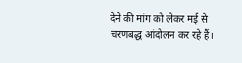देने की मांग को लेकर मई से चरणबद्ध आंदोलन कर रहे हैं।